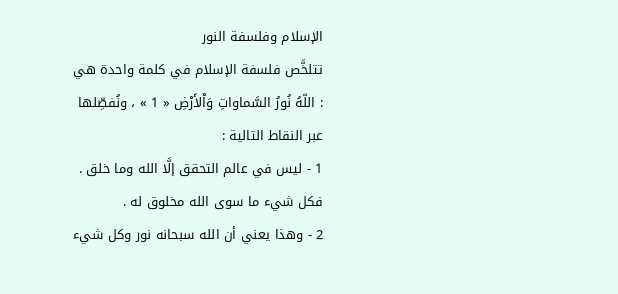الإسلام وفلسفة النور
تتلخَّص فلسفة الإسلام في كلمة واحدة هي : اللّهُ نُورُ السَّماواتِ وَاْلأَرْضِ « 1 » ، ونُفصِّلها عبر النقاط التالية :
1 - ليس في عالم التحقق إلَّا الله وما خلق . فكل شيء ما سوى الله مخلوق له .
2 - وهذا يعني أن الله سبحانه نور وكل شيء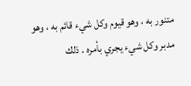متنور به ، وهو قيوم وكل شيء قائم به ، وهو مدبر وكل شيء يجري بأمره . ذلك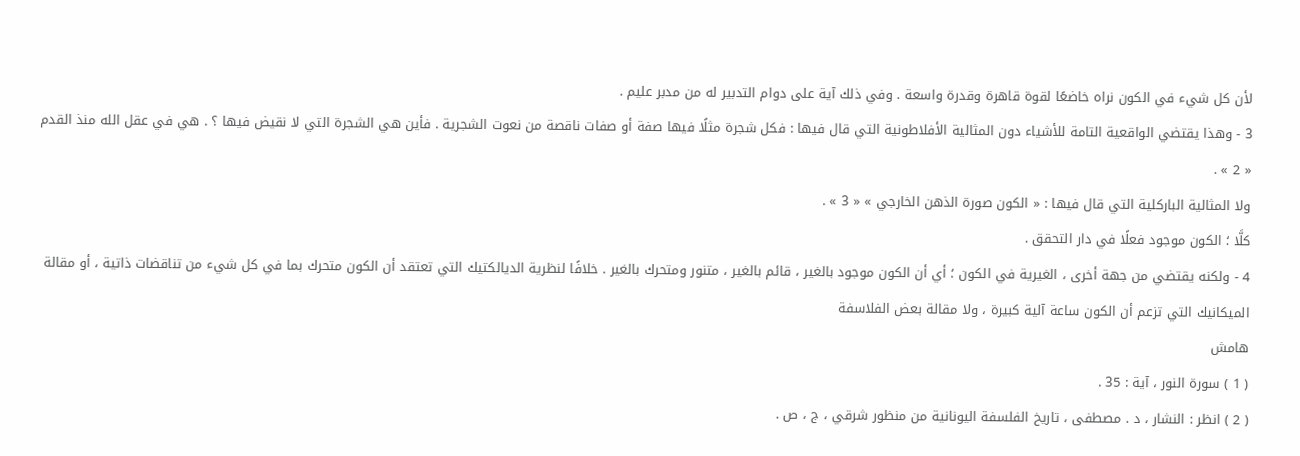لأن كل شيء في الكون نراه خاضعًا لقوة قاهرة وقدرة واسعة . وفي ذلك آية على دوام التدبير له من مدبر عليم .
3 - وهذا يقتضي الواقعية التامة للأشياء دون المثالية الأفلاطونية التي قال فيها : فكل شجرة مثلًا فيها صفة أو صفات ناقصة من نعوت الشجرية . فأين هي الشجرة التي لا نقيض فيها ؟ . هي في عقل الله منذ القدم « 2 » .
ولا المثالية الباركلية التي قال فيها : « الكون صورة الذهن الخارجي » « 3 » .
كلَّا ؛ الكون موجود فعلًا في دار التحقق .
4 - ولكنه يقتضي من جهة أخرى ، الغيرية في الكون ؛ أي أن الكون موجود بالغير ، قائم بالغير ، متنور ومتحرك بالغير . خلافًا لنظرية الديالكتيك التي تعتقد أن الكون متحرك بما في كل شيء من تناقضات ذاتية ، أو مقالة الميكانيك التي تزعم أن الكون ساعة آلية كبيرة ، ولا مقالة بعض الفلاسفة
هامش
( 1 ) سورة النور ، آية : 35 .
( 2 ) انظر : النشار ، د . مصطفى ، تاريخ الفلسفة اليونانية من منظور شرقي ، ج ، ص .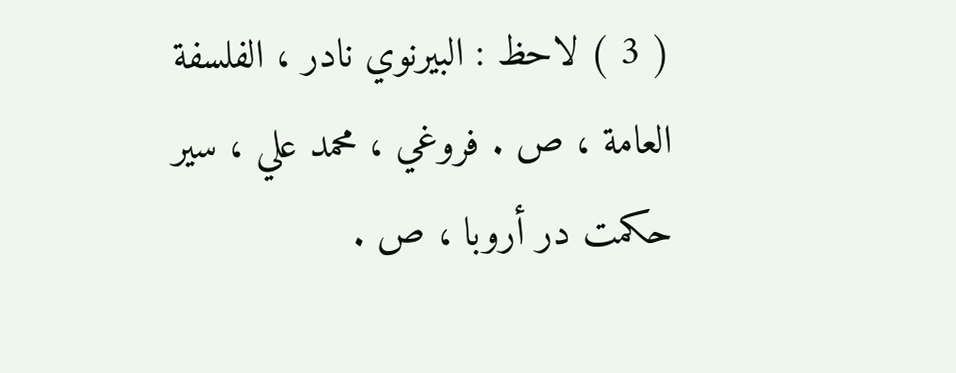( 3 ) لاحظ : البيرنوي نادر ، الفلسفة العامة ، ص . فروغي ، محمد علي ، سير حكمت در أروبا ، ص .